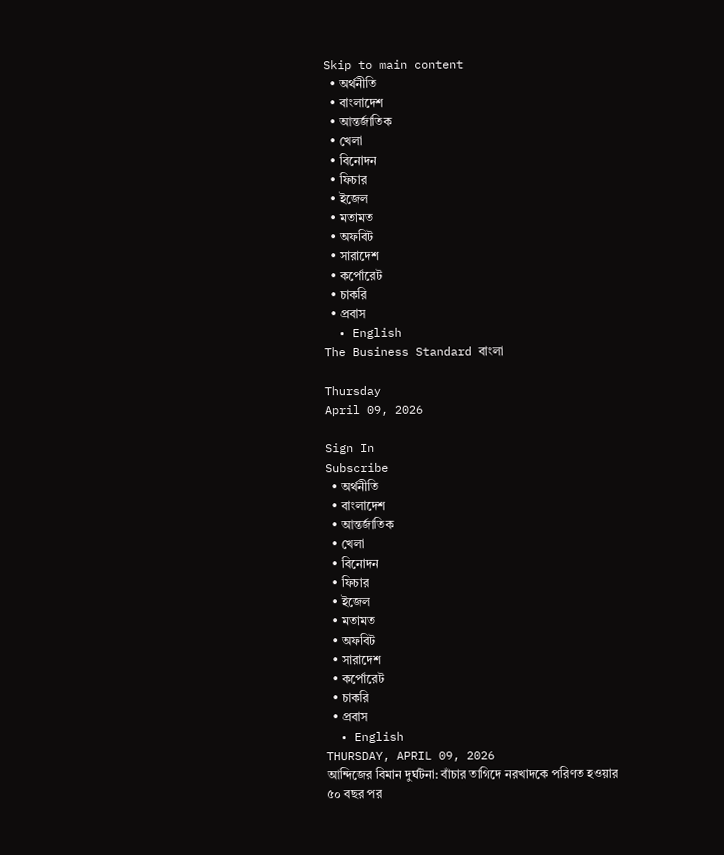Skip to main content
  • অর্থনীতি
  • বাংলাদেশ
  • আন্তর্জাতিক
  • খেলা
  • বিনোদন
  • ফিচার
  • ইজেল
  • মতামত
  • অফবিট
  • সারাদেশ
  • কর্পোরেট
  • চাকরি
  • প্রবাস
  • English
The Business Standard বাংলা

Thursday
April 09, 2026

Sign In
Subscribe
  • অর্থনীতি
  • বাংলাদেশ
  • আন্তর্জাতিক
  • খেলা
  • বিনোদন
  • ফিচার
  • ইজেল
  • মতামত
  • অফবিট
  • সারাদেশ
  • কর্পোরেট
  • চাকরি
  • প্রবাস
  • English
THURSDAY, APRIL 09, 2026
আন্দিজের বিমান দুর্ঘটনা: বাঁচার তাগিদে নরখাদকে পরিণত হওয়ার ৫০ বছর পর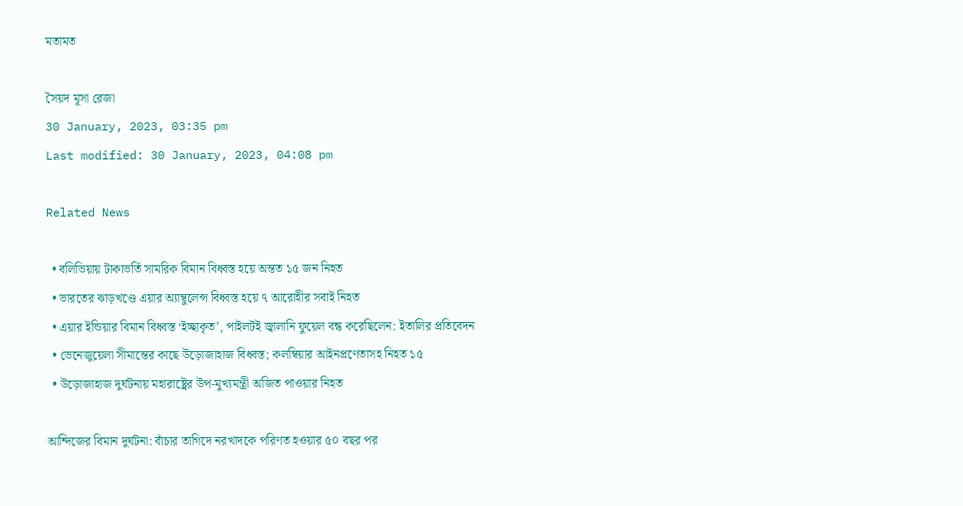মতামত

সৈয়দ মূসা রেজা
30 January, 2023, 03:35 pm
Last modified: 30 January, 2023, 04:08 pm

Related News

  • বলিভিয়ায় টাকাভর্তি সামরিক বিমান বিধ্বস্ত হয়ে অন্তত ১৫ জন নিহত
  • ভারতের ঝাড়খণ্ডে এয়ার অ্যাম্বুলেন্স বিধ্বস্ত হয়ে ৭ আরোহীর সবাই নিহত
  • এয়ার ইন্ডিয়ার বিমান বিধ্বস্ত ‘ইচ্ছাকৃত’, পাইলটই জ্বালানি ফুয়েল বন্ধ করেছিলেন: ইতালির প্রতিবেদন
  • ভেনেজুয়েলা সীমান্তের কাছে উড়োজাহাজ বিধ্বস্ত; কলম্বিয়ার আইনপ্রণেতাসহ নিহত ১৫
  • উড়োজাহাজ দুর্ঘটনায় মহারাষ্ট্রের উপ-মুখ্যমন্ত্রী অজিত পাওয়ার নিহত

আন্দিজের বিমান দুর্ঘটনা: বাঁচার তাগিদে নরখাদকে পরিণত হওয়ার ৫০ বছর পর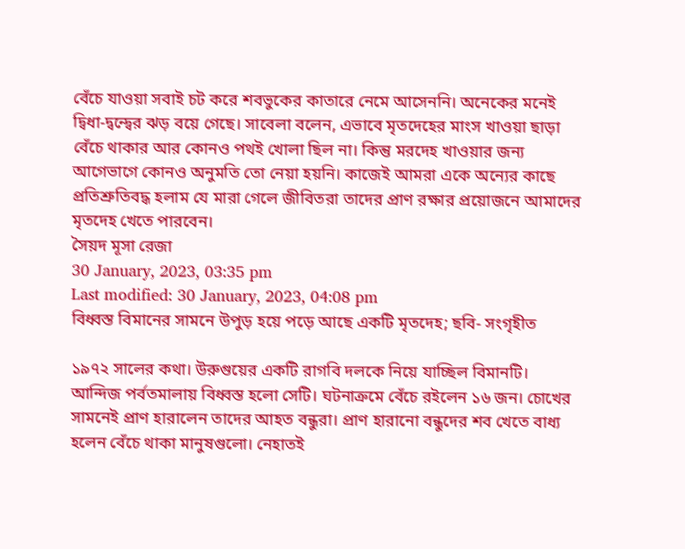বেঁচে যাওয়া সবাই চট করে শবভুকের কাতারে নেমে আসেননি। অনেকের মনেই দ্বিধা-দ্বন্দ্বের ঝড় বয়ে গেছে। সাবেলা বলেন, এভাবে মৃতদেহের মাংস খাওয়া ছাড়া বেঁচে থাকার আর কোনও পথই খোলা ছিল না। কিন্তু মরদেহ খাওয়ার জন্য আগেভাগে কোনও অনুমতি তো নেয়া হয়নি। কাজেই আমরা একে অন্যের কাছে প্রতিশ্রুতিবদ্ধ হলাম যে মারা গেলে জীবিতরা তাদের প্রাণ রক্ষার প্রয়োজনে আমাদের মৃতদেহ খেতে পারবেন।
সৈয়দ মূসা রেজা
30 January, 2023, 03:35 pm
Last modified: 30 January, 2023, 04:08 pm
বিধ্বস্ত বিমানের সামনে উপুড় হয়ে পড়ে আছে একটি মৃতদেহ; ছবি- সংগৃহীত

১৯৭২ সালের কথা। উরুগুয়ের একটি রাগবি দলকে নিয়ে যাচ্ছিল বিমানটি। আন্দিজ পর্বতমালায় বিধ্বস্ত হলো সেটি। ঘটনাক্রমে বেঁচে রইলেন ১৬ জন। চোখের সামনেই প্রাণ হারালেন তাদের আহত বন্ধুরা। প্রাণ হারানো বন্ধুদের শব খেতে বাধ্য হলেন বেঁচে থাকা মানুষগুলো। নেহাতই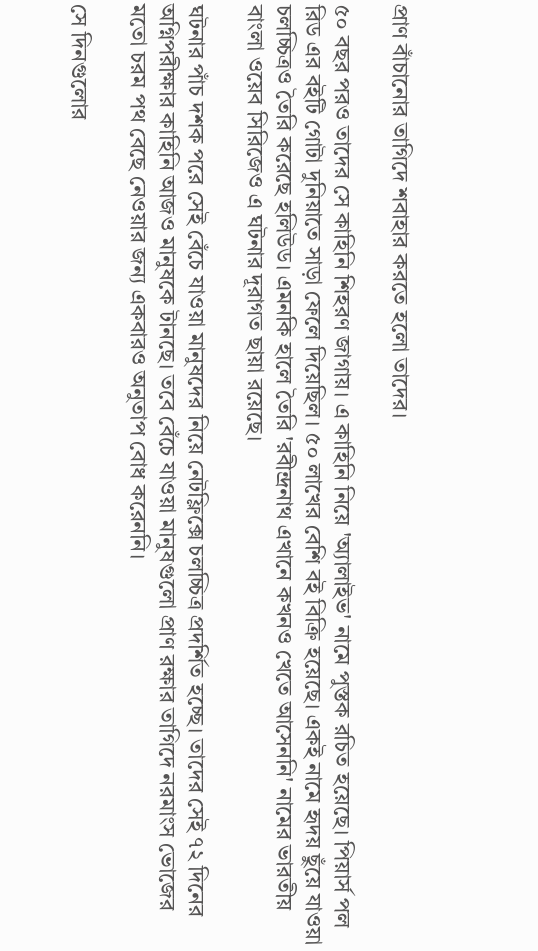প্রাণ বাঁচানোর তাগিদে শবাহার করতে হলো তাদের।

৫০ বছর পরও তাদের সে কাহিনি শিহরণ জাগায়। এ কাহিনি নিয়ে 'অ্যালাইভ' নামে পুস্তক রচিত হয়েছে। পিয়ার্স পল রিড এর বইটি গোটা দুনিয়াতে সাড়া ফেলে দিয়েছিল। ৫০ লাখের বেশি বই বিক্রি হয়েছে। একই নামে হৃদয় ছুঁয়ে যাওয়া চলচ্চিত্রও তৈরি করেছে হলিউড। এমনকি হালে তৈরি 'রবীন্দ্রনাথ এখানে কখনও খেতে আসেননি' নামের ভারতীয় বাংলা ওয়েব সিরিজেও এ ঘটনার দূরাগত ছায়া রয়েছে।

ঘটনার পাঁচ দশক পরে সেই বেঁচে যাওয়া মানুষদের নিয়ে নেটফ্লিক্সে চলচ্চিত্র প্রদর্শিত হচ্ছে। তাদের সেই ৭২ দিনের অগ্নিপরীক্ষার কাহিনি আজও মানুষকে টানছে। তবে বেঁচে যাওয়া মানুষগুলো প্রাণ রক্ষার তাগিদে নরমাংস ভোজের মতো চরম পথ বেছে নেওয়ার জন্য একবারও অনুতাপ বোধ করেননি।

সে দিনগুলোর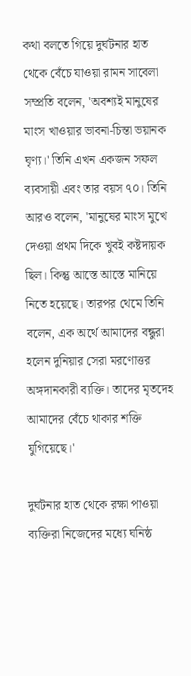কথা বলতে গিয়ে দুর্ঘটনার হাত থেকে বেঁচে যাওয়া রামন সাবেলা সম্প্রতি বলেন, 'অবশ্যই মানুষের মাংস খাওয়ার ভাবনা-চিন্তা ভয়ানক ঘৃণ্য।' তিনি এখন একজন সফল ব্যবসায়ী এবং তার বয়স ৭০। তিনি আরও বলেন, 'মানুষের মাংস মুখে দেওয়া প্রথম দিকে খুবই কষ্টদায়ক ছিল। কিন্তু আস্তে আস্তে মানিয়ে নিতে হয়েছে। তারপর থেমে তিনি বলেন, এক অর্থে আমাদের বন্ধুরা হলেন দুনিয়ার সেরা মরণোত্তর অঙ্গদানকারী ব্যক্তি। তাদের মৃতদেহ আমাদের বেঁচে থাকার শক্তি যুগিয়েছে।'

দুর্ঘটনার হাত থেকে রক্ষা পাওয়া ব্যক্তিরা নিজেদের মধ্যে ঘনিষ্ঠ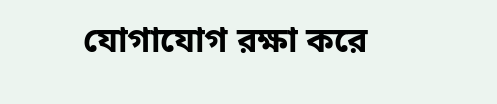যোগাযোগ রক্ষা করে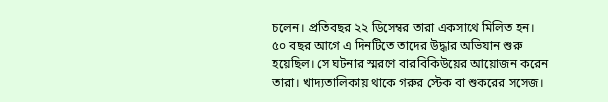চলেন। প্রতিবছর ২২ ডিসেম্বর তারা একসাথে মিলিত হন। ৫০ বছর আগে এ দিনটিতে তাদের উদ্ধার অভিযান শুরু হয়েছিল। সে ঘটনার স্মরণে বারবিকিউয়ের আয়োজন করেন তারা। খাদ্যতালিকায় থাকে গরুর স্টেক বা শুকরের সসেজ।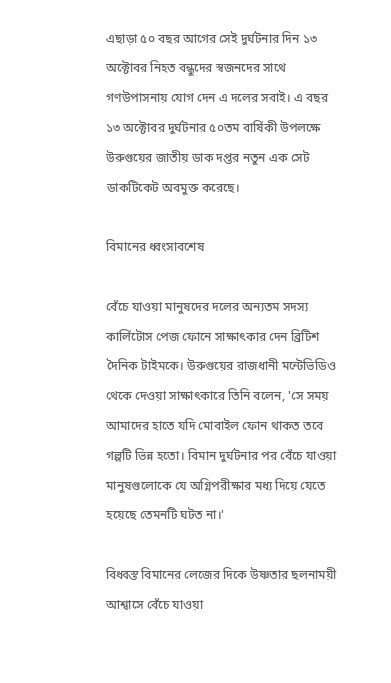এছাড়া ৫০ বছর আগের সেই দুর্ঘটনার দিন ১৩ অক্টোবর নিহত বন্ধুদের স্বজনদের সাথে গণউপাসনায় যোগ দেন এ দলের সবাই। এ বছর ১৩ অক্টোবর দুর্ঘটনার ৫০তম বার্ষিকী উপলক্ষে উরুগুয়ের জাতীয় ডাক দপ্তর নতুন এক সেট ডাকটিকেট অবমুক্ত করেছে।

বিমানের ধ্বংসাবশেষ

বেঁচে যাওয়া মানুষদের দলের অন্যতম সদস্য কার্লিটোস পেজ ফোনে সাক্ষাৎকার দেন ব্রিটিশ দৈনিক টাইমকে। উরুগুয়ের রাজধানী মন্টেভিডিও থেকে দেওয়া সাক্ষাৎকারে তিনি বলেন, 'সে সময় আমাদের হাতে যদি মোবাইল ফোন থাকত তবে গল্পটি ভিন্ন হতো। বিমান দুর্ঘটনার পর বেঁচে যাওয়া মানুষগুলোকে যে অগ্নিপরীক্ষার মধ্য দিয়ে যেতে হয়েছে তেমনটি ঘটত না।'

বিধ্বস্ত বিমানের লেজের দিকে উষ্ণতার ছলনাময়ী আশ্বাসে বেঁচে যাওয়া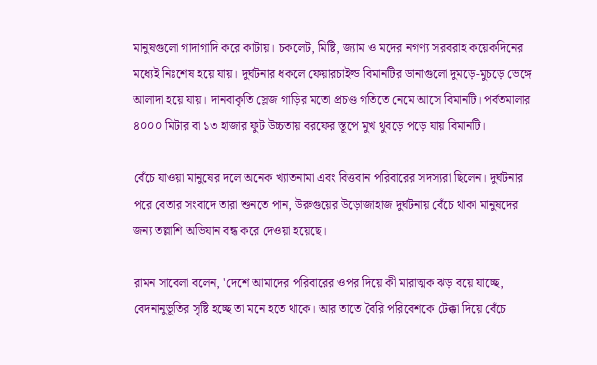মানুষগুলো গাদাগাদি করে কাটায়। চকলেট, মিষ্টি, জ্যাম ও মদের নগণ্য সরবরাহ কয়েকদিনের মধ্যেই নিঃশেষ হয়ে যায়। দুর্ঘটনার ধকলে ফেয়ারচাইল্ড বিমানটির ডানাগুলো দুমড়ে-মুচড়ে ভেঙ্গে আলাদা হয়ে যায়। দানবাকৃতি স্লেজ গাড়ির মতো প্রচণ্ড গতিতে নেমে আসে বিমানটি। পর্বতমালার ৪০০০ মিটার বা ১৩ হাজার ফুট উচ্চতায় বরফের স্তূপে মুখ থুবড়ে পড়ে যায় বিমানটি।

বেঁচে যাওয়া মানুষের দলে অনেক খ্যাতনামা এবং বিত্তবান পরিবারের সদস্যরা ছিলেন। দুর্ঘটনার পরে বেতার সংবাদে তারা শুনতে পান, উরুগুয়ের উড়োজাহাজ দুর্ঘটনায় বেঁচে থাকা মানুষদের জন্য তল্লাশি অভিযান বন্ধ করে দেওয়া হয়েছে।

রামন সাবেলা বলেন, 'দেশে আমাদের পরিবারের ওপর দিয়ে কী মারাত্মক ঝড় বয়ে যাচ্ছে, বেদনানুভূতির সৃষ্টি হচ্ছে তা মনে হতে থাকে। আর তাতে বৈরি পরিবেশকে টেক্কা দিয়ে বেঁচে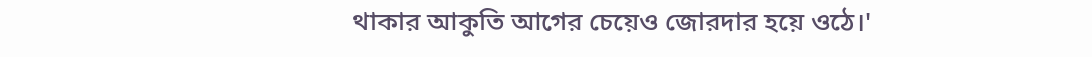থাকার আকুতি আগের চেয়েও জোরদার হয়ে ওঠে।'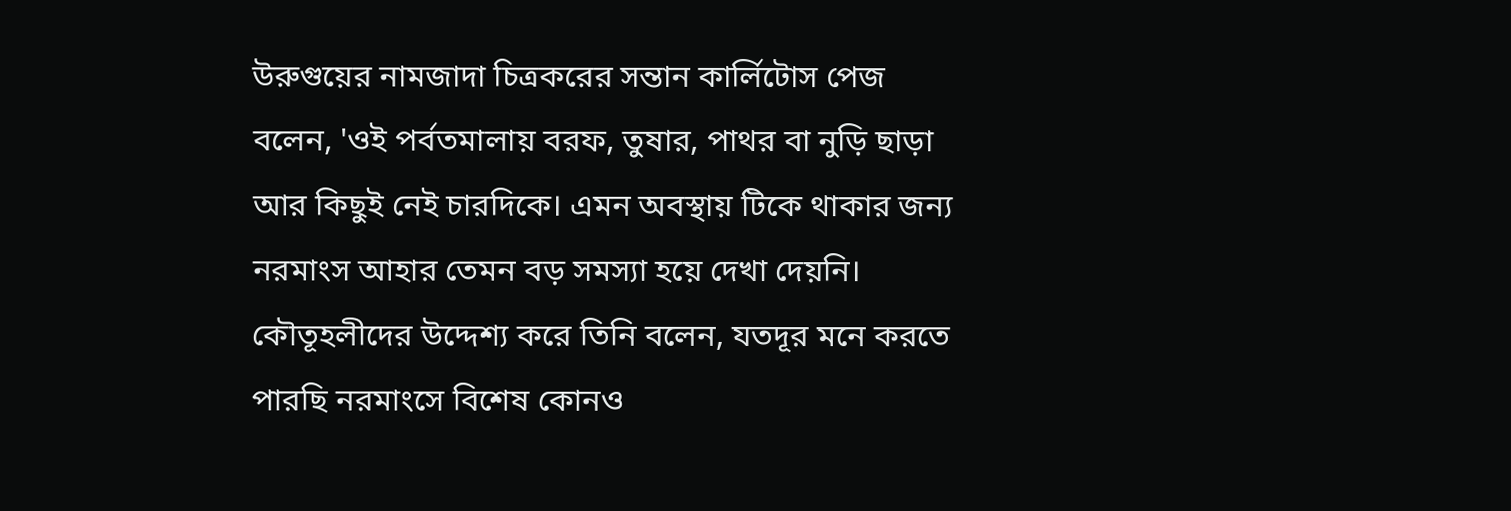উরুগুয়ের নামজাদা চিত্রকরের সন্তান কার্লিটোস পেজ বলেন, 'ওই পর্বতমালায় বরফ, তুষার, পাথর বা নুড়ি ছাড়া আর কিছুই নেই চারদিকে। এমন অবস্থায় টিকে থাকার জন্য নরমাংস আহার তেমন বড় সমস্যা হয়ে দেখা দেয়নি। কৌতূহলীদের উদ্দেশ্য করে তিনি বলেন, যতদূর মনে করতে পারছি নরমাংসে বিশেষ কোনও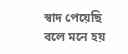স্বাদ পেয়েছি বলে মনে হয়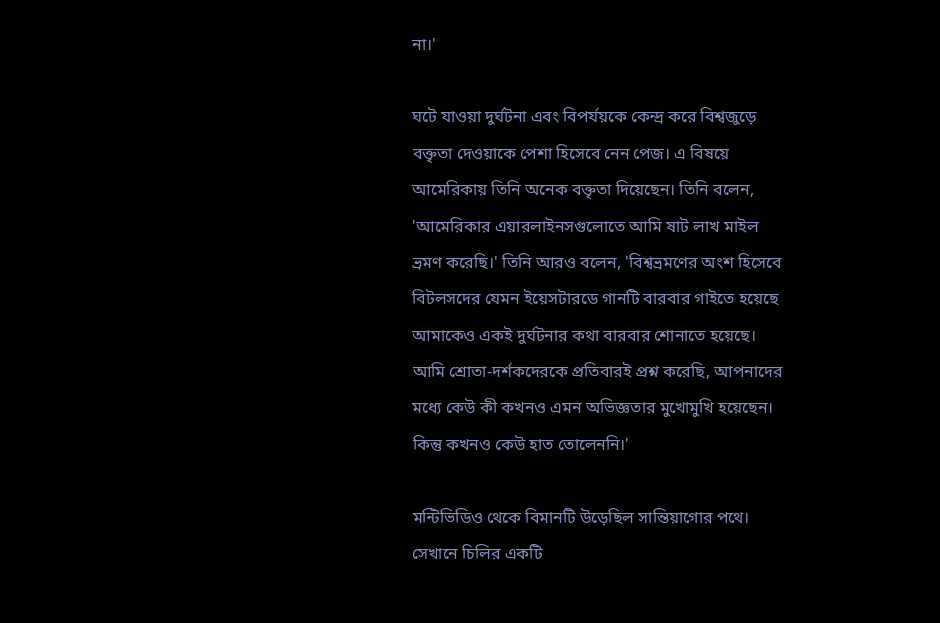না।'

ঘটে যাওয়া দুর্ঘটনা এবং বিপর্যয়কে কেন্দ্র করে বিশ্বজুড়ে বক্তৃতা দেওয়াকে পেশা হিসেবে নেন পেজ। এ বিষয়ে আমেরিকায় তিনি অনেক বক্তৃতা দিয়েছেন। তিনি বলেন, 'আমেরিকার এয়ারলাইনসগুলোতে আমি ষাট লাখ মাইল ভ্রমণ করেছি।' তিনি আরও বলেন, 'বিশ্বভ্রমণের অংশ হিসেবে বিটলসদের যেমন ইয়েসটারডে গানটি বারবার গাইতে হয়েছে আমাকেও একই দুর্ঘটনার কথা বারবার শোনাতে হয়েছে। আমি শ্রোতা-দর্শকদেরকে প্রতিবারই প্রশ্ন করেছি, আপনাদের মধ্যে কেউ কী কখনও এমন অভিজ্ঞতার মুখোমুখি হয়েছেন। কিন্তু কখনও কেউ হাত তোলেননি।'

মন্টিভিডিও থেকে বিমানটি উড়েছিল সান্তিয়াগোর পথে। সেখানে চিলির একটি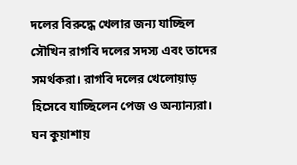দলের বিরুদ্ধে খেলার জন্য যাচ্ছিল সৌখিন রাগবি দলের সদস্য এবং তাদের সমর্থকরা। রাগবি দলের খেলোয়াড় হিসেবে যাচ্ছিলেন পেজ ও অন্যান্যরা। ঘন কুয়াশায়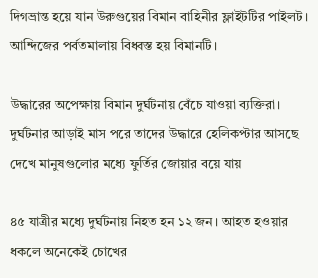দিগভ্রান্ত হয়ে যান উরুগুয়ের বিমান বাহিনীর ফ্লাইটটির পাইলট। আন্দিজের পর্বতমালায় বিধ্বস্ত হয় বিমানটি।

উদ্ধারের অপেক্ষায় বিমান দুর্ঘটনায় বেঁচে যাওয়া ব্যক্তিরা। দুর্ঘটনার আড়াই মাস পরে তাদের উদ্ধারে হেলিকপ্টার আসছে দেখে মানুষগুলোর মধ্যে ফুর্তির জোয়ার বয়ে যায়

৪৫ যাত্রীর মধ্যে দুর্ঘটনায় নিহত হন ১২ জন। আহত হওয়ার ধকলে অনেকেই চোখের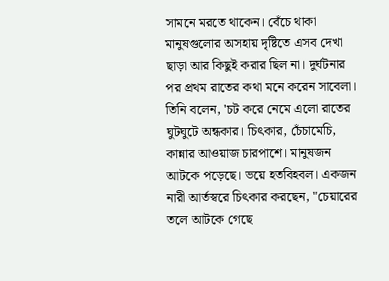সামনে মরতে থাকেন। বেঁচে থাকা মানুষগুলোর অসহায় দৃষ্টিতে এসব দেখা ছাড়া আর কিছুই করার ছিল না। দুর্ঘটনার পর প্রথম রাতের কথা মনে করেন সাবেলা। তিনি বলেন, 'চট করে নেমে এলো রাতের ঘুটঘুটে অন্ধকার। চিৎকার, চেঁচামেচি, কান্নার আওয়াজ চারপাশে। মানুষজন আটকে পড়েছে। ভয়ে হতবিহবল। একজন নারী আর্তস্বরে চিৎকার করছেন, "চেয়ারের তলে আটকে গেছে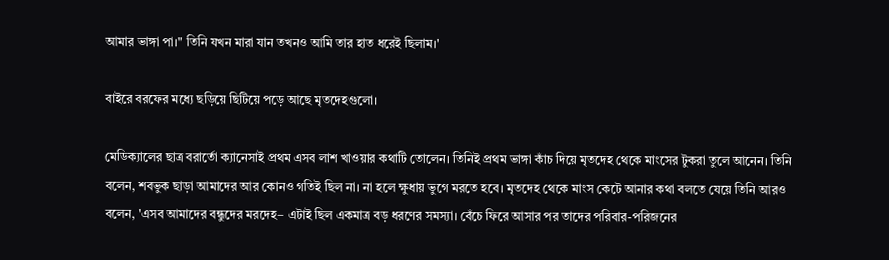আমার ভাঙ্গা পা।" তিনি যখন মারা যান তখনও আমি তার হাত ধরেই ছিলাম।'

বাইরে বরফের মধ্যে ছড়িয়ে ছিটিয়ে পড়ে আছে মৃতদেহগুলো।

মেডিক্যালের ছাত্র বরার্তো ক্যানেসাই প্রথম এসব লাশ খাওয়ার কথাটি তোলেন। তিনিই প্রথম ভাঙ্গা কাঁচ দিয়ে মৃতদেহ থেকে মাংসের টুকরা তুলে আনেন। তিনি বলেন, শবভুক ছাড়া আমাদের আর কোনও গতিই ছিল না। না হলে ক্ষুধায় ভুগে মরতে হবে। মৃতদেহ থেকে মাংস কেটে আনার কথা বলতে যেয়ে তিনি আরও বলেন, 'এসব আমাদের বন্ধুদের মরদেহ– এটাই ছিল একমাত্র বড় ধরণের সমস্যা। বেঁচে ফিরে আসার পর তাদের পরিবার-পরিজনের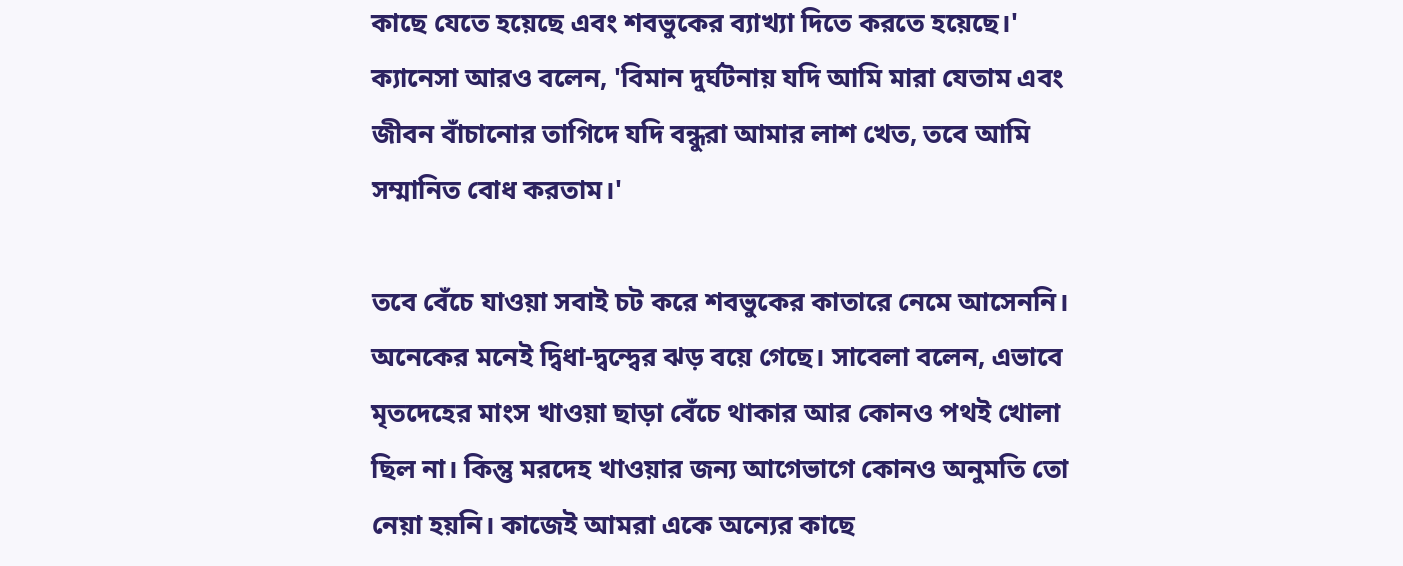কাছে যেতে হয়েছে এবং শবভুকের ব্যাখ্যা দিতে করতে হয়েছে।' ক্যানেসা আরও বলেন, 'বিমান দুর্ঘটনায় যদি আমি মারা যেতাম এবং জীবন বাঁচানোর তাগিদে যদি বন্ধুরা আমার লাশ খেত, তবে আমি সম্মানিত বোধ করতাম।'

তবে বেঁচে যাওয়া সবাই চট করে শবভুকের কাতারে নেমে আসেননি। অনেকের মনেই দ্বিধা-দ্বন্দ্বের ঝড় বয়ে গেছে। সাবেলা বলেন, এভাবে মৃতদেহের মাংস খাওয়া ছাড়া বেঁচে থাকার আর কোনও পথই খোলা ছিল না। কিন্তু মরদেহ খাওয়ার জন্য আগেভাগে কোনও অনুমতি তো নেয়া হয়নি। কাজেই আমরা একে অন্যের কাছে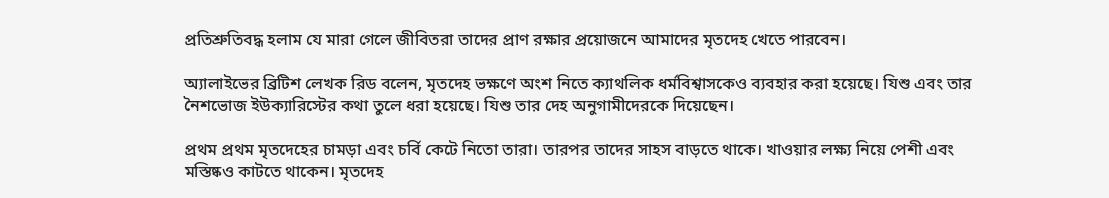প্রতিশ্রুতিবদ্ধ হলাম যে মারা গেলে জীবিতরা তাদের প্রাণ রক্ষার প্রয়োজনে আমাদের মৃতদেহ খেতে পারবেন।

অ্যালাইভের ব্রিটিশ লেখক রিড বলেন, মৃতদেহ ভক্ষণে অংশ নিতে ক্যাথলিক ধর্মবিশ্বাসকেও ব্যবহার করা হয়েছে। যিশু এবং তার নৈশভোজ ইউক্যারিস্টের কথা তুলে ধরা হয়েছে। যিশু তার দেহ অনুগামীদেরকে দিয়েছেন।

প্রথম প্রথম মৃতদেহের চামড়া এবং চর্বি কেটে নিতো তারা। তারপর তাদের সাহস বাড়তে থাকে। খাওয়ার লক্ষ্য নিয়ে পেশী এবং মস্তিষ্কও কাটতে থাকেন। মৃতদেহ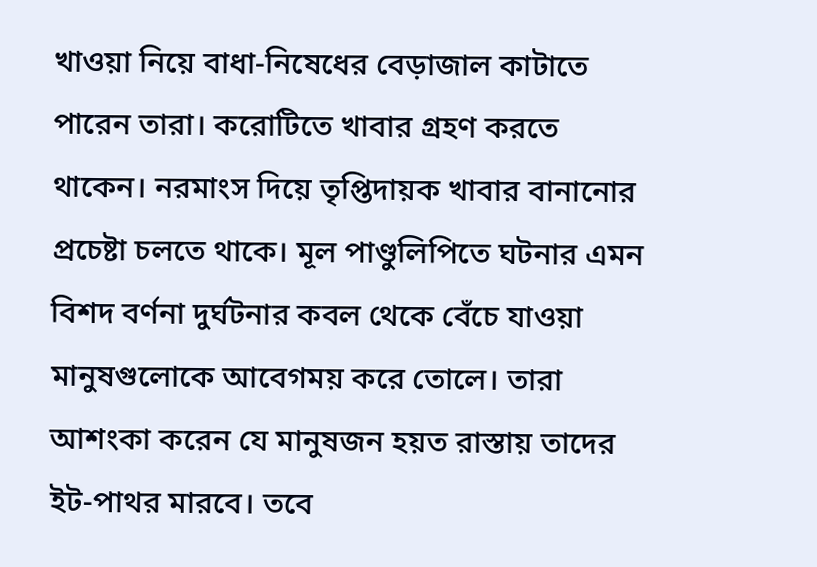খাওয়া নিয়ে বাধা-নিষেধের বেড়াজাল কাটাতে পারেন তারা। করোটিতে খাবার গ্রহণ করতে থাকেন। নরমাংস দিয়ে তৃপ্তিদায়ক খাবার বানানোর প্রচেষ্টা চলতে থাকে। মূল পাণ্ডুলিপিতে ঘটনার এমন বিশদ বর্ণনা দুর্ঘটনার কবল থেকে বেঁচে যাওয়া মানুষগুলোকে আবেগময় করে তোলে। তারা আশংকা করেন যে মানুষজন হয়ত রাস্তায় তাদের ইট-পাথর মারবে। তবে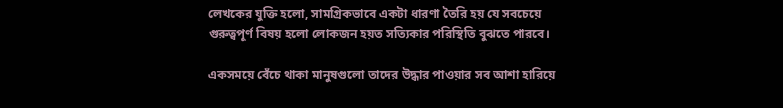লেখকের যুক্তি হলো, সামগ্রিকভাবে একটা ধারণা তৈরি হয় যে সবচেয়ে গুরুত্বপূর্ণ বিষয় হলো লোকজন হয়ত সত্যিকার পরিস্থিতি বুঝতে পারবে।

একসময়ে বেঁচে থাকা মানুষগুলো তাদের উদ্ধার পাওয়ার সব আশা হারিয়ে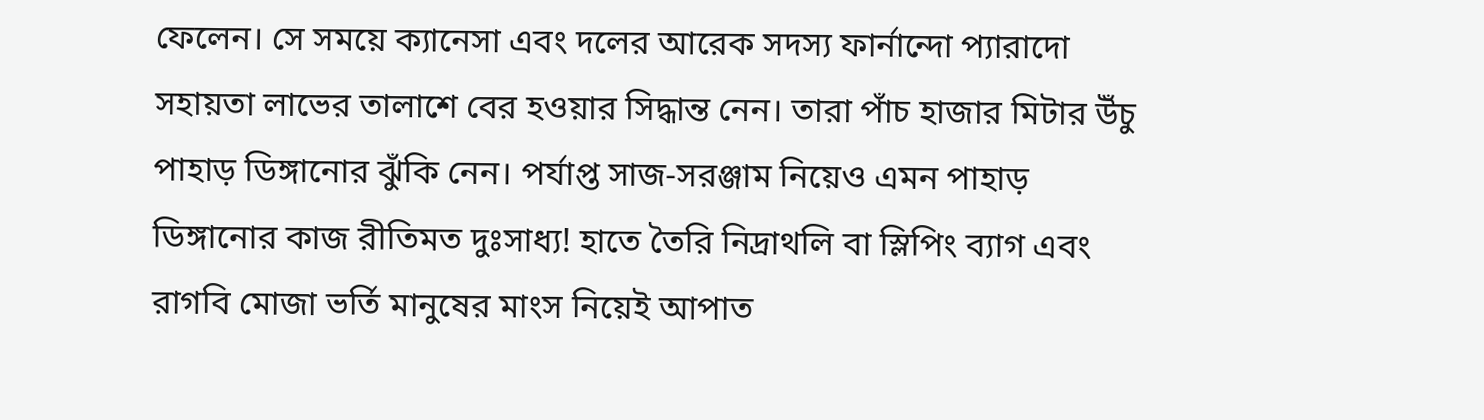ফেলেন। সে সময়ে ক্যানেসা এবং দলের আরেক সদস্য ফার্নান্দো প্যারাদো সহায়তা লাভের তালাশে বের হওয়ার সিদ্ধান্ত নেন। তারা পাঁচ হাজার মিটার উঁচু পাহাড় ডিঙ্গানোর ঝুঁকি নেন। পর্যাপ্ত সাজ-সরঞ্জাম নিয়েও এমন পাহাড় ডিঙ্গানোর কাজ রীতিমত দুঃসাধ্য! হাতে তৈরি নিদ্রাথলি বা স্লিপিং ব্যাগ এবং রাগবি মোজা ভর্তি মানুষের মাংস নিয়েই আপাত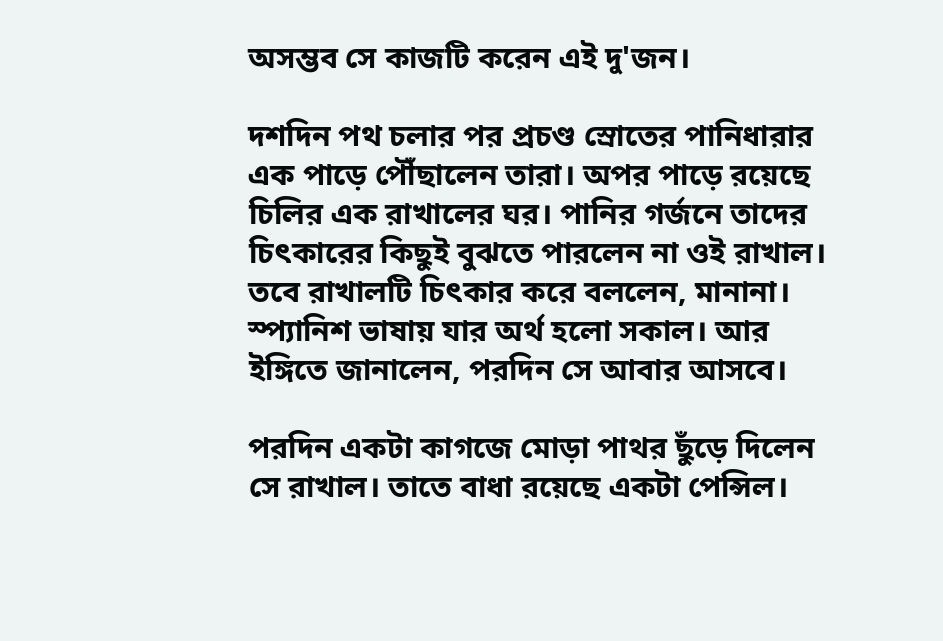অসম্ভব সে কাজটি করেন এই দু'জন।

দশদিন পথ চলার পর প্রচণ্ড স্রোতের পানিধারার এক পাড়ে পৌঁছালেন তারা। অপর পাড়ে রয়েছে চিলির এক রাখালের ঘর। পানির গর্জনে তাদের চিৎকারের কিছুই বুঝতে পারলেন না ওই রাখাল। তবে রাখালটি চিৎকার করে বললেন, মানানা। স্প্যানিশ ভাষায় যার অর্থ হলো সকাল। আর ইঙ্গিতে জানালেন, পরদিন সে আবার আসবে।

পরদিন একটা কাগজে মোড়া পাথর ছুঁড়ে দিলেন সে রাখাল। তাতে বাধা রয়েছে একটা পেন্সিল।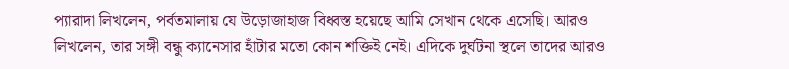প্যারাদা লিখলেন, পর্বতমালায় যে উড়োজাহাজ বিধ্বস্ত হয়েছে আমি সেখান থেকে এসেছি। আরও লিখলেন, তার সঙ্গী বন্ধু ক্যানেসার হাঁটার মতো কোন শক্তিই নেই। এদিকে দুর্ঘটনা স্থলে তাদের আরও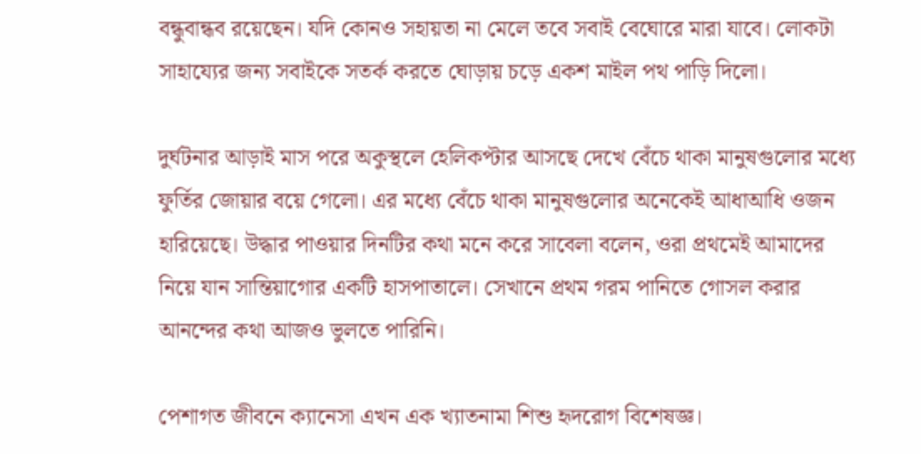বন্ধুবান্ধব রয়েছেন। যদি কোনও সহায়তা না মেলে তবে সবাই বেঘোরে মারা যাবে। লোকটা সাহায্যের জন্য সবাইকে সতর্ক করতে ঘোড়ায় চড়ে একশ মাইল পথ পাড়ি দিলো।

দুর্ঘটনার আড়াই মাস পরে অকুস্থলে হেলিকপ্টার আসছে দেখে বেঁচে থাকা মানুষগুলোর মধ্যে ফুর্তির জোয়ার বয়ে গেলো। এর মধ্যে বেঁচে থাকা মানুষগুলোর অনেকেই আধাআধি ওজন হারিয়েছে। উদ্ধার পাওয়ার দিনটির কথা মনে করে সাবেলা বলেন, ওরা প্রথমেই আমাদের নিয়ে যান সান্তিয়াগোর একটি হাসপাতালে। সেখানে প্রথম গরম পানিতে গোসল করার আনন্দের কথা আজও ভুলতে পারিনি।

পেশাগত জীবনে ক্যানেসা এখন এক খ্যাতনামা শিশু হৃদরোগ বিশেষজ্ঞ।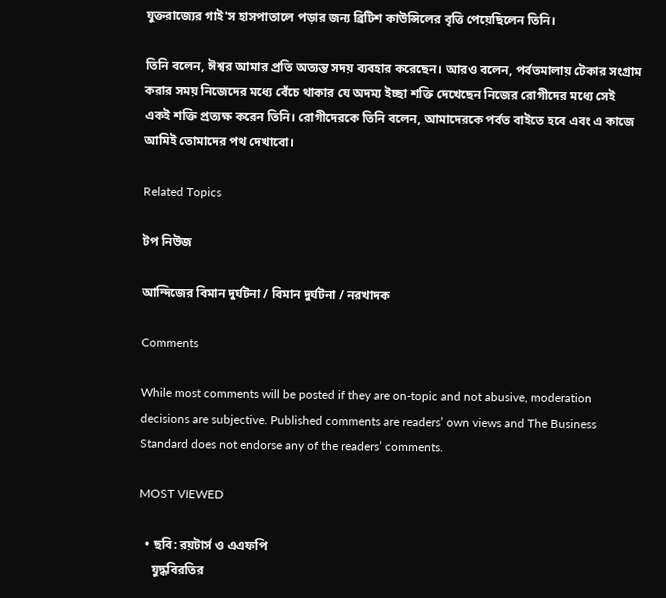যুক্তরাজ্যের গাই'স হাসপাতালে পড়ার জন্য ব্রিটিশ কাউন্সিলের বৃত্তি পেয়েছিলেন তিনি।

তিনি বলেন, ঈশ্বর আমার প্রতি অত্যন্ত সদয় ব্যবহার করেছেন। আরও বলেন, পর্বতমালায় টেকার সংগ্রাম করার সময় নিজেদের মধ্যে বেঁচে থাকার যে অদম্য ইচ্ছা শক্তি দেখেছেন নিজের রোগীদের মধ্যে সেই একই শক্তি প্রত্যক্ষ করেন তিনি। রোগীদেরকে তিনি বলেন, আমাদেরকে পর্বত বাইতে হবে এবং এ কাজে আমিই তোমাদের পথ দেখাবো।

Related Topics

টপ নিউজ

আন্দিজের বিমান দুর্ঘটনা / বিমান দুর্ঘটনা / নরখাদক

Comments

While most comments will be posted if they are on-topic and not abusive, moderation decisions are subjective. Published comments are readers’ own views and The Business Standard does not endorse any of the readers’ comments.

MOST VIEWED

  • ছবি: রয়টার্স ও এএফপি
    যুদ্ধবিরতির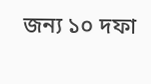জন্য ১০ দফা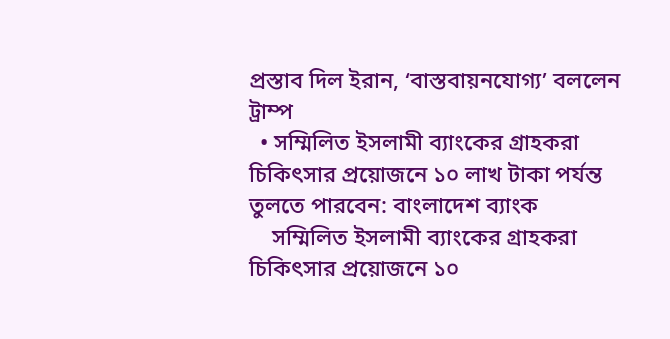প্রস্তাব দিল ইরান, ‘বাস্তবায়নযোগ্য’ বললেন ট্রাম্প
  • সম্মিলিত ইসলামী ব্যাংকের গ্রাহকরা চিকিৎসার প্রয়োজনে ১০ লাখ টাকা পর্যন্ত তুলতে পারবেন: বাংলাদেশ ব্যাংক
    সম্মিলিত ইসলামী ব্যাংকের গ্রাহকরা চিকিৎসার প্রয়োজনে ১০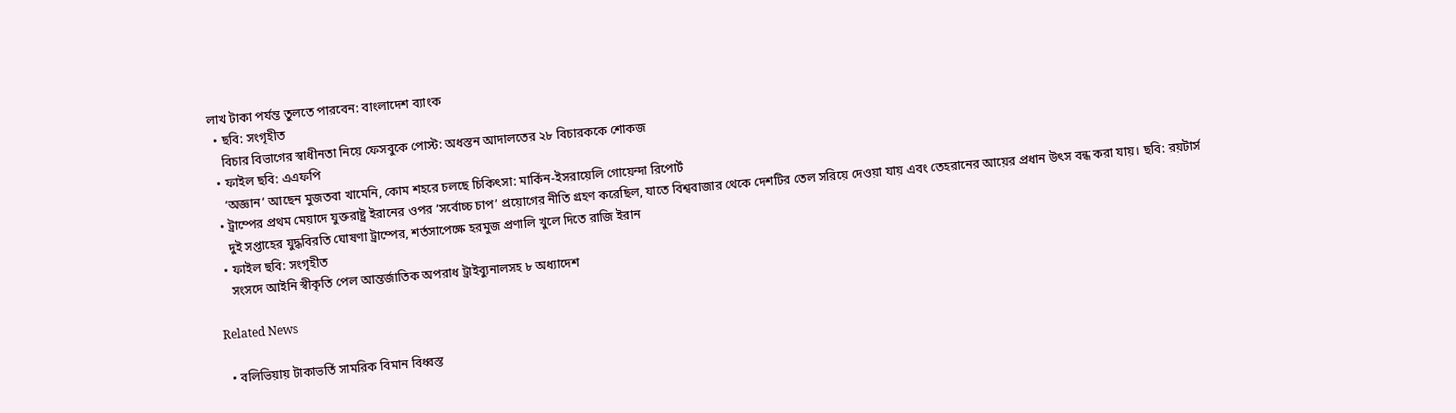লাখ টাকা পর্যন্ত তুলতে পারবেন: বাংলাদেশ ব্যাংক
  • ছবি: সংগৃহীত
    বিচার বিভাগের স্বাধীনতা নিয়ে ফেসবুকে পোস্ট: অধস্তন আদালতের ২৮ বিচারককে শোকজ
  • ফাইল ছবি: এএফপি
    ‘অজ্ঞান’ আছেন মুজতবা খামেনি, কোম শহরে চলছে চিকিৎসা: মার্কিন-ইসরায়েলি গোয়েন্দা রিপোর্ট
  • ট্রাম্পের প্রথম মেয়াদে যুক্তরাষ্ট্র ইরানের ওপর ‘সর্বোচ্চ চাপ’ প্রয়োগের নীতি গ্রহণ করেছিল, যাতে বিশ্ববাজার থেকে দেশটির তেল সরিয়ে দেওয়া যায় এবং তেহরানের আয়ের প্রধান উৎস বন্ধ করা যায়। ছবি: রয়টার্স
    দুই সপ্তাহের যুদ্ধবিরতি ঘোষণা ট্রাম্পের, শর্তসাপেক্ষে হরমুজ প্রণালি খুলে দিতে রাজি ইরান
  • ফাইল ছবি: সংগৃহীত
    সংসদে আইনি স্বীকৃতি পেল আন্তর্জাতিক অপরাধ ট্রাইব্যুনালসহ ৮ অধ্যাদেশ

Related News

  • বলিভিয়ায় টাকাভর্তি সামরিক বিমান বিধ্বস্ত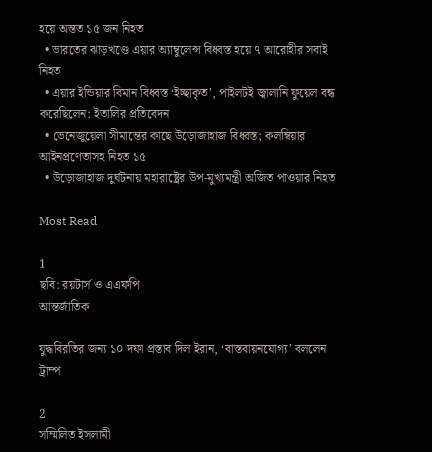হয়ে অন্তত ১৫ জন নিহত
  • ভারতের ঝাড়খণ্ডে এয়ার অ্যাম্বুলেন্স বিধ্বস্ত হয়ে ৭ আরোহীর সবাই নিহত
  • এয়ার ইন্ডিয়ার বিমান বিধ্বস্ত ‘ইচ্ছাকৃত’, পাইলটই জ্বালানি ফুয়েল বন্ধ করেছিলেন: ইতালির প্রতিবেদন
  • ভেনেজুয়েলা সীমান্তের কাছে উড়োজাহাজ বিধ্বস্ত; কলম্বিয়ার আইনপ্রণেতাসহ নিহত ১৫
  • উড়োজাহাজ দুর্ঘটনায় মহারাষ্ট্রের উপ-মুখ্যমন্ত্রী অজিত পাওয়ার নিহত

Most Read

1
ছবি: রয়টার্স ও এএফপি
আন্তর্জাতিক

যুদ্ধবিরতির জন্য ১০ দফা প্রস্তাব দিল ইরান, ‘বাস্তবায়নযোগ্য’ বললেন ট্রাম্প

2
সম্মিলিত ইসলামী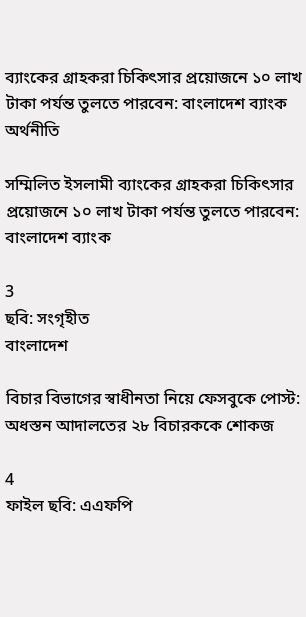ব্যাংকের গ্রাহকরা চিকিৎসার প্রয়োজনে ১০ লাখ টাকা পর্যন্ত তুলতে পারবেন: বাংলাদেশ ব্যাংক
অর্থনীতি

সম্মিলিত ইসলামী ব্যাংকের গ্রাহকরা চিকিৎসার প্রয়োজনে ১০ লাখ টাকা পর্যন্ত তুলতে পারবেন: বাংলাদেশ ব্যাংক

3
ছবি: সংগৃহীত
বাংলাদেশ

বিচার বিভাগের স্বাধীনতা নিয়ে ফেসবুকে পোস্ট: অধস্তন আদালতের ২৮ বিচারককে শোকজ

4
ফাইল ছবি: এএফপি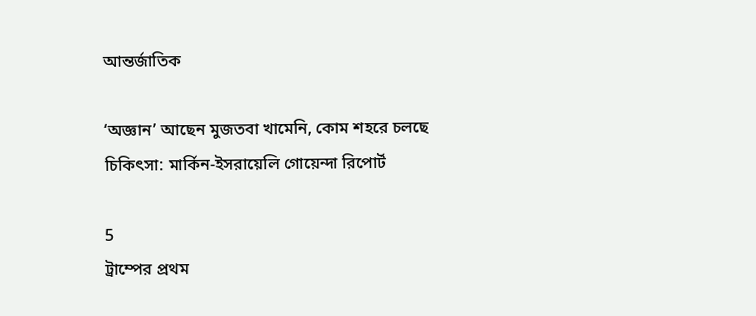আন্তর্জাতিক

‘অজ্ঞান’ আছেন মুজতবা খামেনি, কোম শহরে চলছে চিকিৎসা: মার্কিন-ইসরায়েলি গোয়েন্দা রিপোর্ট

5
ট্রাম্পের প্রথম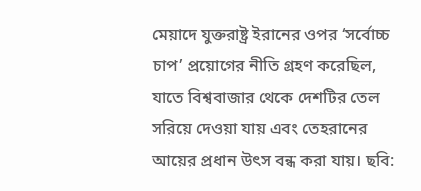মেয়াদে যুক্তরাষ্ট্র ইরানের ওপর ‘সর্বোচ্চ চাপ’ প্রয়োগের নীতি গ্রহণ করেছিল, যাতে বিশ্ববাজার থেকে দেশটির তেল সরিয়ে দেওয়া যায় এবং তেহরানের আয়ের প্রধান উৎস বন্ধ করা যায়। ছবি: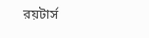রয়টার্স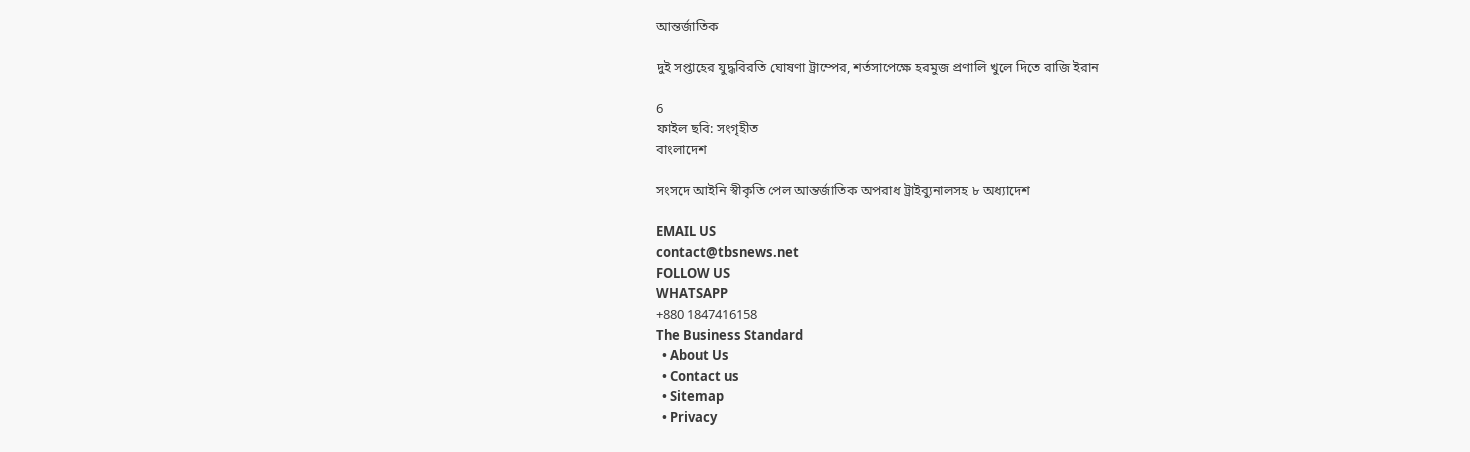আন্তর্জাতিক

দুই সপ্তাহের যুদ্ধবিরতি ঘোষণা ট্রাম্পের, শর্তসাপেক্ষে হরমুজ প্রণালি খুলে দিতে রাজি ইরান

6
ফাইল ছবি: সংগৃহীত
বাংলাদেশ

সংসদে আইনি স্বীকৃতি পেল আন্তর্জাতিক অপরাধ ট্রাইব্যুনালসহ ৮ অধ্যাদেশ

EMAIL US
contact@tbsnews.net
FOLLOW US
WHATSAPP
+880 1847416158
The Business Standard
  • About Us
  • Contact us
  • Sitemap
  • Privacy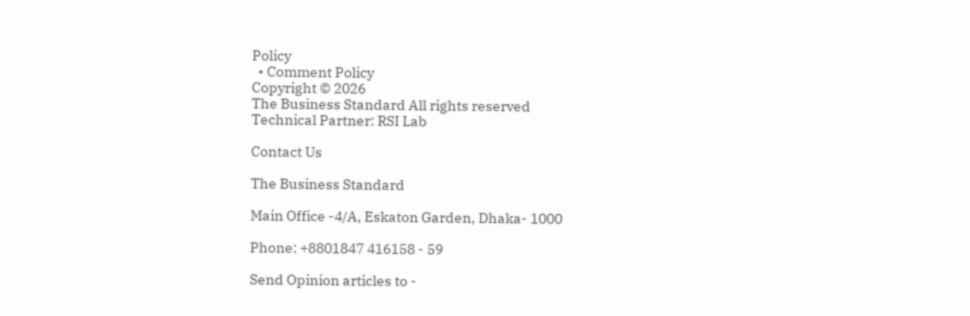Policy
  • Comment Policy
Copyright © 2026
The Business Standard All rights reserved
Technical Partner: RSI Lab

Contact Us

The Business Standard

Main Office -4/A, Eskaton Garden, Dhaka- 1000

Phone: +8801847 416158 - 59

Send Opinion articles to -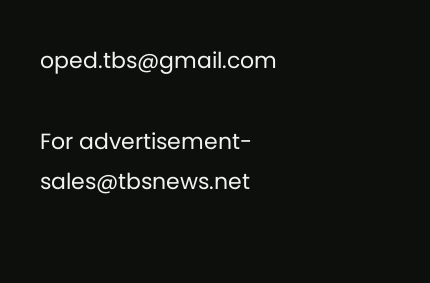oped.tbs@gmail.com

For advertisement- sales@tbsnews.net